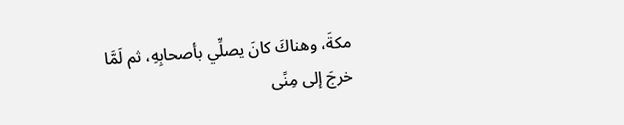مكةَ، وهناكَ كانَ يصلِّي بأصحابِهِ، ثم لَمَّا خرجَ إلى مِنًى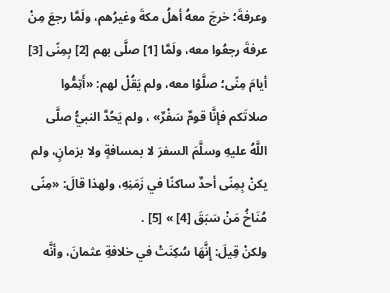وعرفةَ؛ خرجَ معهُ أهلُ مكةَ وغيرُهم، ولَمَّا رجعَ مِنْ عرفةَ رجعُوا معه، ولَمَّا [1] صلَّى بهم [2] بِمِنًى [3] أيامَ مِنًى؛ صلَّوْا معه، ولم يَقُلْ لهم: «أَتِمُّوا صلاتَكم فإنَّا قومٌ سَفْرٌ» ، ولم يَحُدَّ النبيُّ صلَّى اللَّهُ عليهِ وسلَّمَ السفرَ لا بمسافةٍ ولا بزمانٍ، ولم يكنْ بِمِنًى أحدٌ ساكنًا في زَمَنِهِ، ولهذا قالَ: «مِنًى مُنَاخُ مَنْ سَبَقَ [4] » [5] .
ولكنْ قِيلَ: إِنَّهَا سُكِنَتْ في خلافةِ عثمانَ، وأنَّه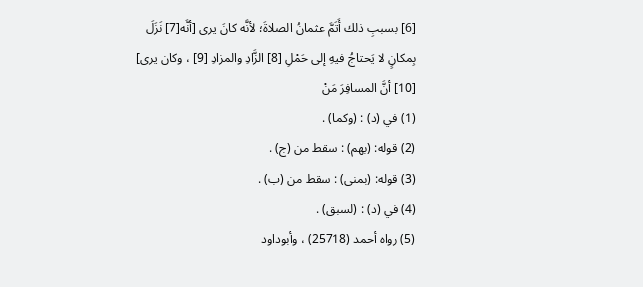[6] بسببِ ذلك أَتَمَّ عثمانُ الصلاةَ؛ لأنَّه كانَ يرى [أنَّه[7] نَزَلَ بِمكانٍ لا يَحتاجُ فيهِ إلى حَمْلِ [8] الزَّادِ والمزادِ [9] ، وكان يرى] [10] أنَّ المسافِرَ مَنْ
(1) في (د) : (وكما) .
(2) قوله: (بهم) : سقط من (ج) .
(3) قوله: (بمنى) : سقط من (ب) .
(4) في (د) : (لسبق) .
(5) رواه أحمد (25718) ، وأبوداود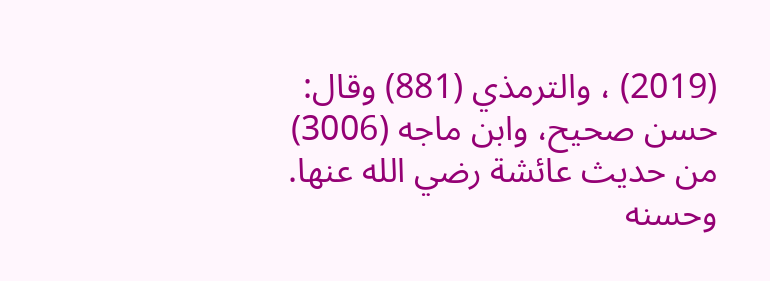(2019) ، والترمذي (881) وقال: حسن صحيح، وابن ماجه (3006) من حديث عائشة رضي الله عنها. وحسنه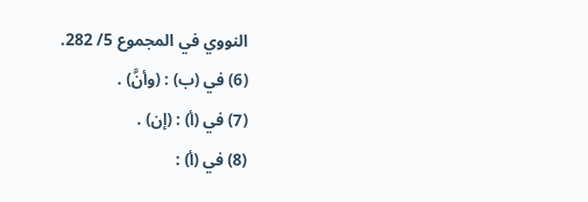النووي في المجموع 5/ 282.
(6) في (ب) : (وأنَّ) .
(7) في (أ) : (إن) .
(8) في (أ) :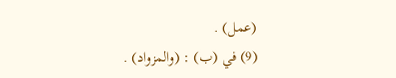(عمل) .
(9) في (ب) : (والمزواد) .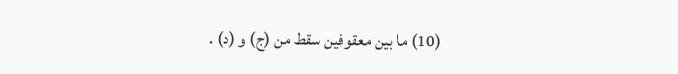(10) ما بين معقوفين سقط من (ج) و (د) .